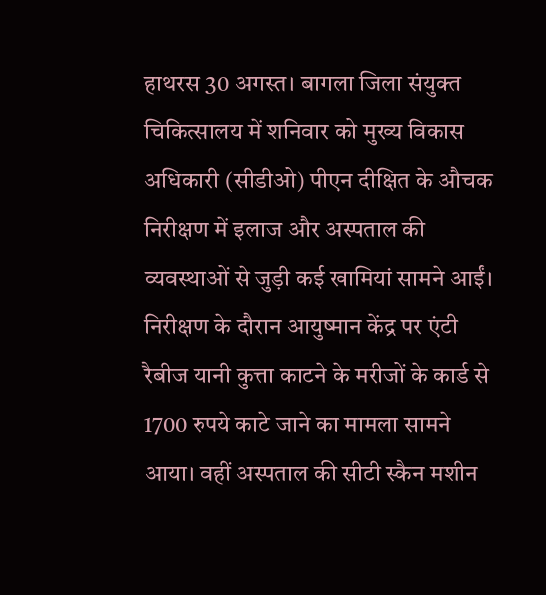हाथरस 30 अगस्त। बागला जिला संयुक्त चिकित्सालय में शनिवार को मुख्य विकास अधिकारी (सीडीओ) पीएन दीक्षित के औचक निरीक्षण में इलाज और अस्पताल की व्यवस्थाओं से जुड़ी कई खामियां सामने आईं। निरीक्षण के दौरान आयुष्मान केंद्र पर एंटी रैबीज यानी कुत्ता काटने के मरीजों के कार्ड से 1700 रुपये काटे जाने का मामला सामने आया। वहीं अस्पताल की सीटी स्कैन मशीन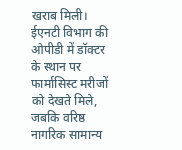खराब मिली। ईएनटी विभाग की ओपीडी में डॉक्टर के स्थान पर फार्मासिस्ट मरीजों को देखते मिले, जबकि वरिष्ठ नागरिक सामान्य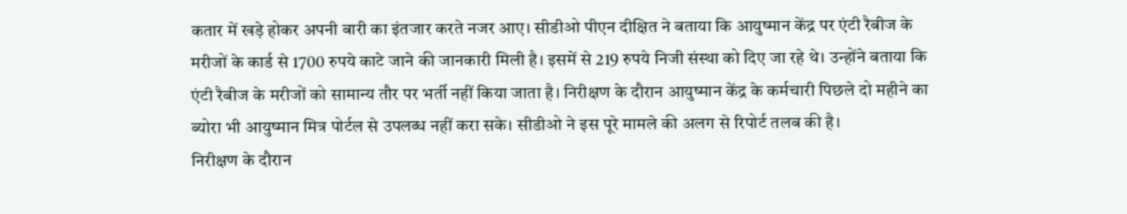कतार में खड़े होकर अपनी बारी का इंतजार करते नजर आए। सीडीओ पीएन दीक्षित ने बताया कि आयुष्मान केंद्र पर एंटी रैबीज के मरीजों के कार्ड से 1700 रुपये काटे जाने की जानकारी मिली है। इसमें से 219 रुपये निजी संस्था को दिए जा रहे थे। उन्होंने बताया कि एंटी रैबीज के मरीजों को सामान्य तौर पर भर्ती नहीं किया जाता है। निरीक्षण के दौरान आयुष्मान केंद्र के कर्मचारी पिछले दो महीने का ब्योरा भी आयुष्मान मित्र पोर्टल से उपलब्ध नहीं करा सके। सीडीओ ने इस पूरे मामले की अलग से रिपोर्ट तलब की है।
निरीक्षण के दौरान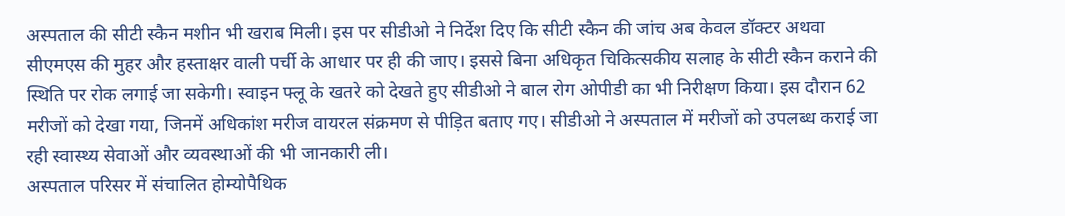अस्पताल की सीटी स्कैन मशीन भी खराब मिली। इस पर सीडीओ ने निर्देश दिए कि सीटी स्कैन की जांच अब केवल डॉक्टर अथवा सीएमएस की मुहर और हस्ताक्षर वाली पर्ची के आधार पर ही की जाए। इससे बिना अधिकृत चिकित्सकीय सलाह के सीटी स्कैन कराने की स्थिति पर रोक लगाई जा सकेगी। स्वाइन फ्लू के खतरे को देखते हुए सीडीओ ने बाल रोग ओपीडी का भी निरीक्षण किया। इस दौरान 62 मरीजों को देखा गया, जिनमें अधिकांश मरीज वायरल संक्रमण से पीड़ित बताए गए। सीडीओ ने अस्पताल में मरीजों को उपलब्ध कराई जा रही स्वास्थ्य सेवाओं और व्यवस्थाओं की भी जानकारी ली।
अस्पताल परिसर में संचालित होम्योपैथिक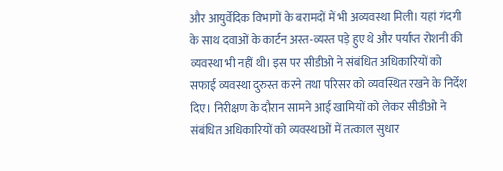और आयुर्वेदिक विभागों के बरामदों में भी अव्यवस्था मिली। यहां गंदगी के साथ दवाओं के कार्टन अस्त-व्यस्त पड़े हुए थे और पर्याप्त रोशनी की व्यवस्था भी नहीं थी। इस पर सीडीओ ने संबंधित अधिकारियों को सफाई व्यवस्था दुरुस्त करने तथा परिसर को व्यवस्थित रखने के निर्देश दिए। निरीक्षण के दौरान सामने आई खामियों को लेकर सीडीओ ने संबंधित अधिकारियों को व्यवस्थाओं में तत्काल सुधार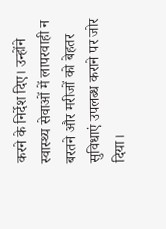करने के निर्देश दिए। उन्होंने स्वास्थ्य सेवाओं में लापरवाही न बरतने और मरीजों को बेहतर सुविधाएं उपलब्ध कराने पर जोर दिया।